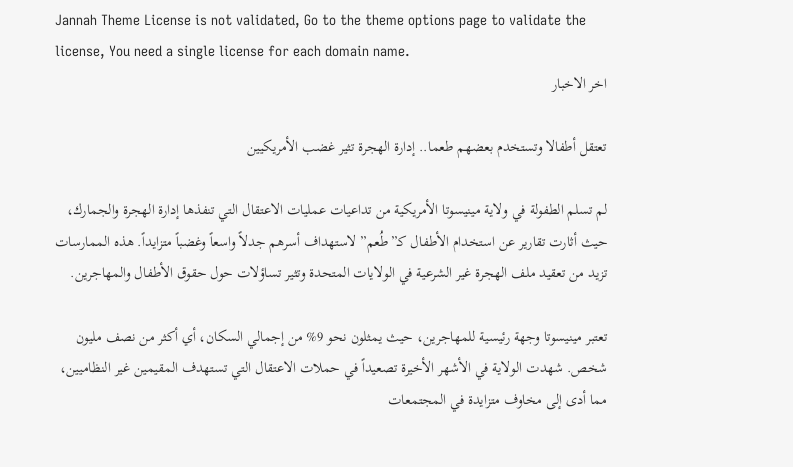Jannah Theme License is not validated, Go to the theme options page to validate the license, You need a single license for each domain name.
اخر الاخبار

تعتقل أطفالا وتستخدم بعضهم طعما.. إدارة الهجرة تثير غضب الأمريكيين

لم تسلم الطفولة في ولاية مينيسوتا الأمريكية من تداعيات عمليات الاعتقال التي تنفذها إدارة الهجرة والجمارك، حيث أثارت تقارير عن استخدام الأطفال كـ”طُعم” لاستهداف أسرهم جدلاً واسعاً وغضباً متزايداً. هذه الممارسات تزيد من تعقيد ملف الهجرة غير الشرعية في الولايات المتحدة وتثير تساؤلات حول حقوق الأطفال والمهاجرين.

تعتبر مينيسوتا وجهة رئيسية للمهاجرين، حيث يمثلون نحو 9% من إجمالي السكان، أي أكثر من نصف مليون شخص. شهدت الولاية في الأشهر الأخيرة تصعيداً في حملات الاعتقال التي تستهدف المقيمين غير النظاميين، مما أدى إلى مخاوف متزايدة في المجتمعات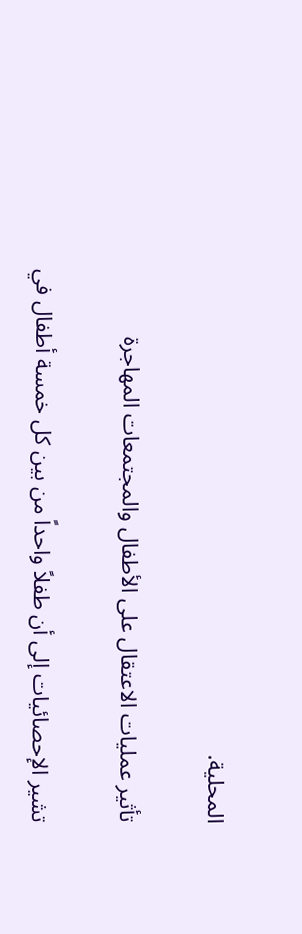المحلية.

تأثير عمليات الاعتقال على الأطفال والمجتمعات المهاجرة

تشير الإحصائيات إلى أن طفلاً واحداً من بين كل خمسة أطفال في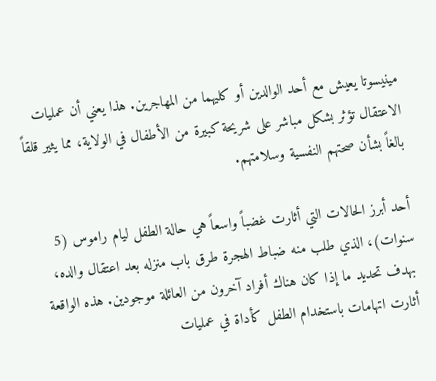مينيسوتا يعيش مع أحد الوالدين أو كليهما من المهاجرين. هذا يعني أن عمليات الاعتقال تؤثر بشكل مباشر على شريحة كبيرة من الأطفال في الولاية، مما يثير قلقاً بالغاً بشأن صحتهم النفسية وسلامتهم.

أحد أبرز الحالات التي أثارت غضباً واسعاً هي حالة الطفل ليام راموس (5 سنوات)، الذي طلب منه ضباط الهجرة طرق باب منزله بعد اعتقال والده، بهدف تحديد ما إذا كان هناك أفراد آخرون من العائلة موجودين. هذه الواقعة أثارت اتهامات باستخدام الطفل كأداة في عمليات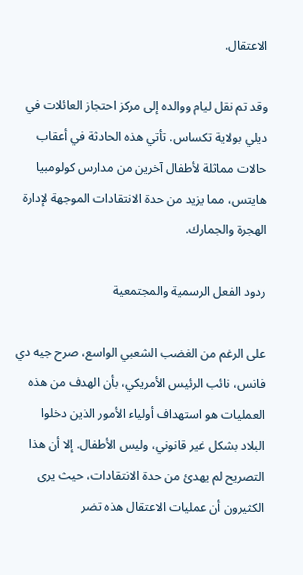الاعتقال.

وقد تم نقل ليام ووالده إلى مركز احتجاز العائلات في ديلي بولاية تكساس. تأتي هذه الحادثة في أعقاب حالات مماثلة لأطفال آخرين من مدارس كولومبيا هايتس، مما يزيد من حدة الانتقادات الموجهة لإدارة الهجرة والجمارك.

ردود الفعل الرسمية والمجتمعية

على الرغم من الغضب الشعبي الواسع، صرح جيه دي فانس، نائب الرئيس الأمريكي، بأن الهدف من هذه العمليات هو استهداف أولياء الأمور الذين دخلوا البلاد بشكل غير قانوني، وليس الأطفال. إلا أن هذا التصريح لم يهدئ من حدة الانتقادات، حيث يرى الكثيرون أن عمليات الاعتقال هذه تضر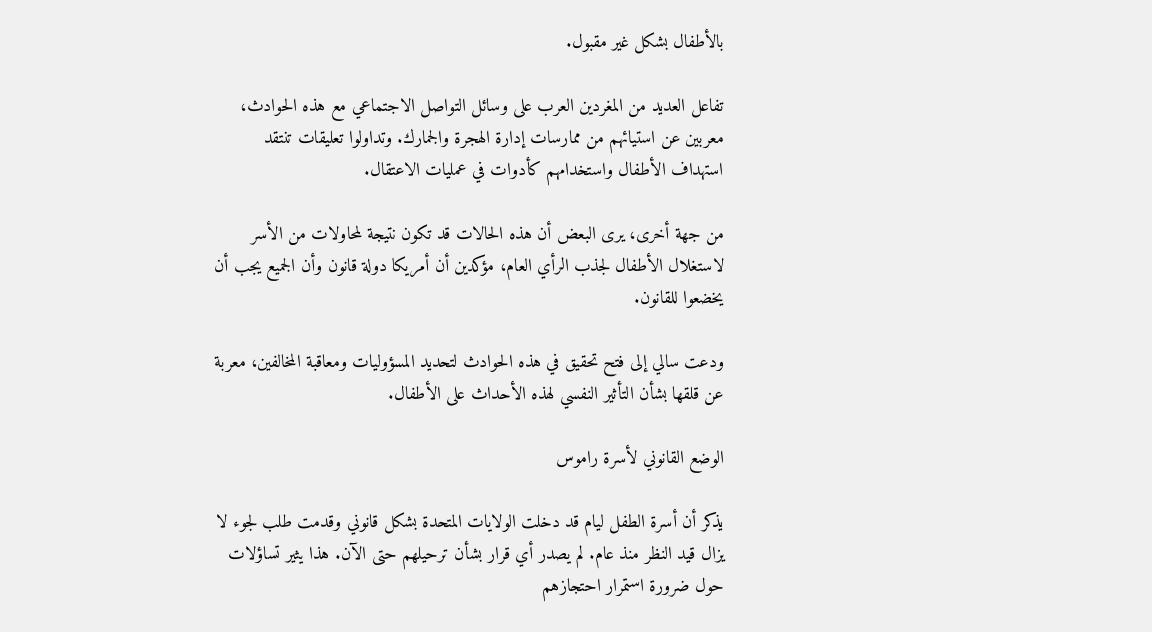بالأطفال بشكل غير مقبول.

تفاعل العديد من المغردين العرب على وسائل التواصل الاجتماعي مع هذه الحوادث، معربين عن استيائهم من ممارسات إدارة الهجرة والجمارك. وتداولوا تعليقات تنتقد استهداف الأطفال واستخدامهم كأدوات في عمليات الاعتقال.

من جهة أخرى، يرى البعض أن هذه الحالات قد تكون نتيجة لمحاولات من الأسر لاستغلال الأطفال لجذب الرأي العام، مؤكدين أن أمريكا دولة قانون وأن الجميع يجب أن يخضعوا للقانون.

ودعت سالي إلى فتح تحقيق في هذه الحوادث لتحديد المسؤوليات ومعاقبة المخالفين، معربة عن قلقها بشأن التأثير النفسي لهذه الأحداث على الأطفال.

الوضع القانوني لأسرة راموس

يذكر أن أسرة الطفل ليام قد دخلت الولايات المتحدة بشكل قانوني وقدمت طلب لجوء لا يزال قيد النظر منذ عام. لم يصدر أي قرار بشأن ترحيلهم حتى الآن. هذا يثير تساؤلات حول ضرورة استمرار احتجازهم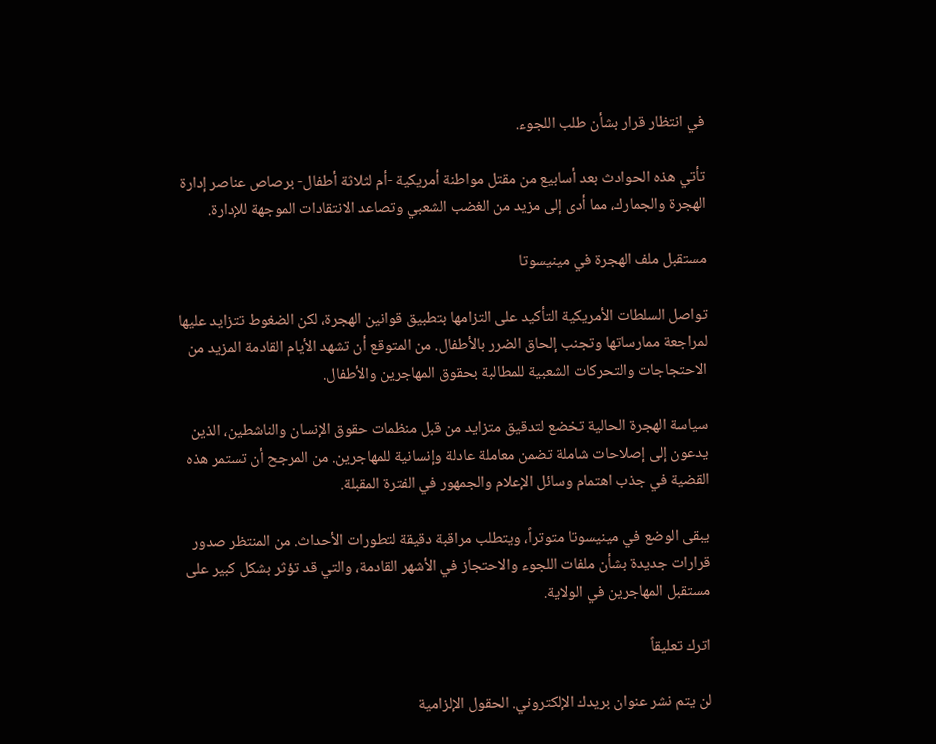في انتظار قرار بشأن طلب اللجوء.

تأتي هذه الحوادث بعد أسابيع من مقتل مواطنة أمريكية -أم لثلاثة أطفال- برصاص عناصر إدارة الهجرة والجمارك، مما أدى إلى مزيد من الغضب الشعبي وتصاعد الانتقادات الموجهة للإدارة.

مستقبل ملف الهجرة في مينيسوتا

تواصل السلطات الأمريكية التأكيد على التزامها بتطبيق قوانين الهجرة، لكن الضغوط تتزايد عليها لمراجعة ممارساتها وتجنب إلحاق الضرر بالأطفال. من المتوقع أن تشهد الأيام القادمة المزيد من الاحتجاجات والتحركات الشعبية للمطالبة بحقوق المهاجرين والأطفال.

سياسة الهجرة الحالية تخضع لتدقيق متزايد من قبل منظمات حقوق الإنسان والناشطين، الذين يدعون إلى إصلاحات شاملة تضمن معاملة عادلة وإنسانية للمهاجرين. من المرجح أن تستمر هذه القضية في جذب اهتمام وسائل الإعلام والجمهور في الفترة المقبلة.

يبقى الوضع في مينيسوتا متوتراً، ويتطلب مراقبة دقيقة لتطورات الأحداث. من المنتظر صدور قرارات جديدة بشأن ملفات اللجوء والاحتجاز في الأشهر القادمة، والتي قد تؤثر بشكل كبير على مستقبل المهاجرين في الولاية.

اترك تعليقاً

لن يتم نشر عنوان بريدك الإلكتروني. الحقول الإلزامية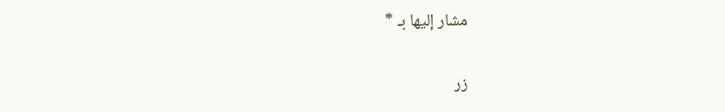مشار إليها بـ *

زر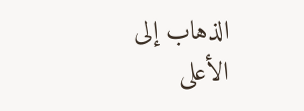الذهاب إلى الأعلى